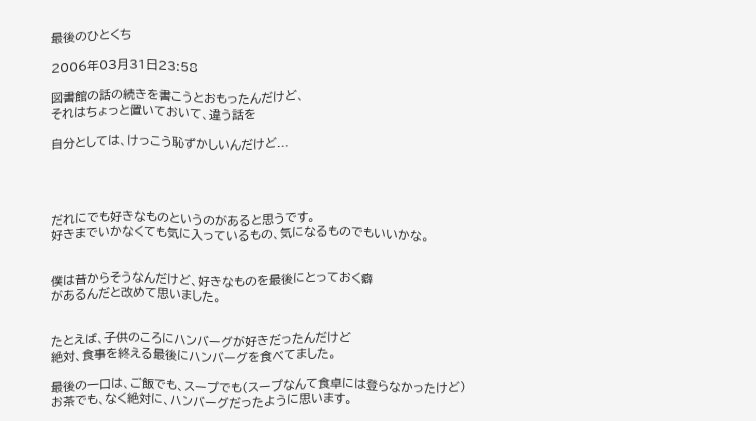最後のひとくち

2006年03月31日23:58

図書館の話の続きを書こうとおもったんだけど、
それはちょっと置いておいて、違う話を

自分としては、けっこう恥ずかしいんだけど...




だれにでも好きなものというのがあると思うです。
好きまでいかなくても気に入っているもの、気になるものでもいいかな。


僕は昔からそうなんだけど、好きなものを最後にとっておく癖
があるんだと改めて思いました。


たとえば、子供のころにハンバーグが好きだったんだけど
絶対、食事を終える最後にハンバーグを食べてました。

最後の一口は、ご飯でも、スープでも(スープなんて食卓には登らなかったけど)
お茶でも、なく絶対に、ハンバーグだったように思います。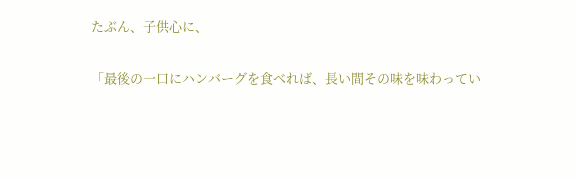たぶん、子供心に、

「最後の一口にハンバーグを食べれば、長い間その味を味わってい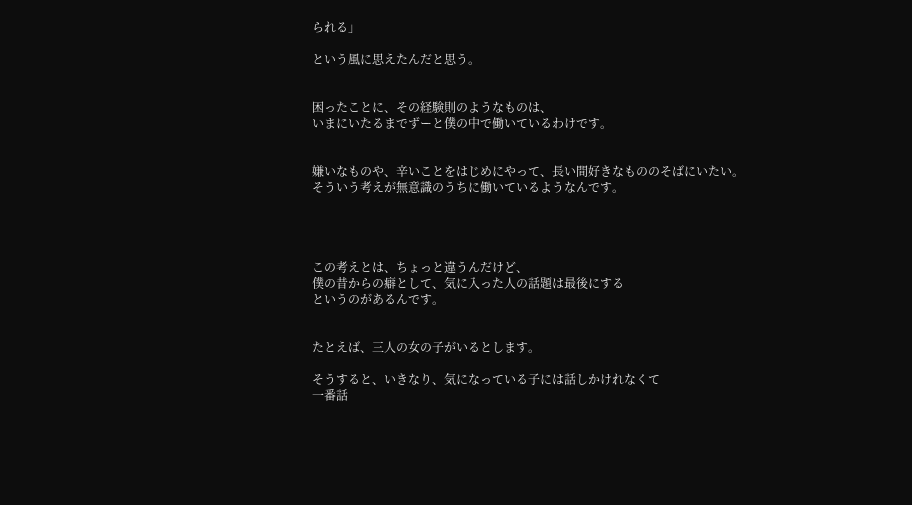られる」

という風に思えたんだと思う。


困ったことに、その経験則のようなものは、
いまにいたるまでずーと僕の中で働いているわけです。


嫌いなものや、辛いことをはじめにやって、長い間好きなもののそばにいたい。
そういう考えが無意識のうちに働いているようなんです。




この考えとは、ちょっと違うんだけど、
僕の昔からの癖として、気に入った人の話題は最後にする
というのがあるんです。


たとえば、三人の女の子がいるとします。

そうすると、いきなり、気になっている子には話しかけれなくて
一番話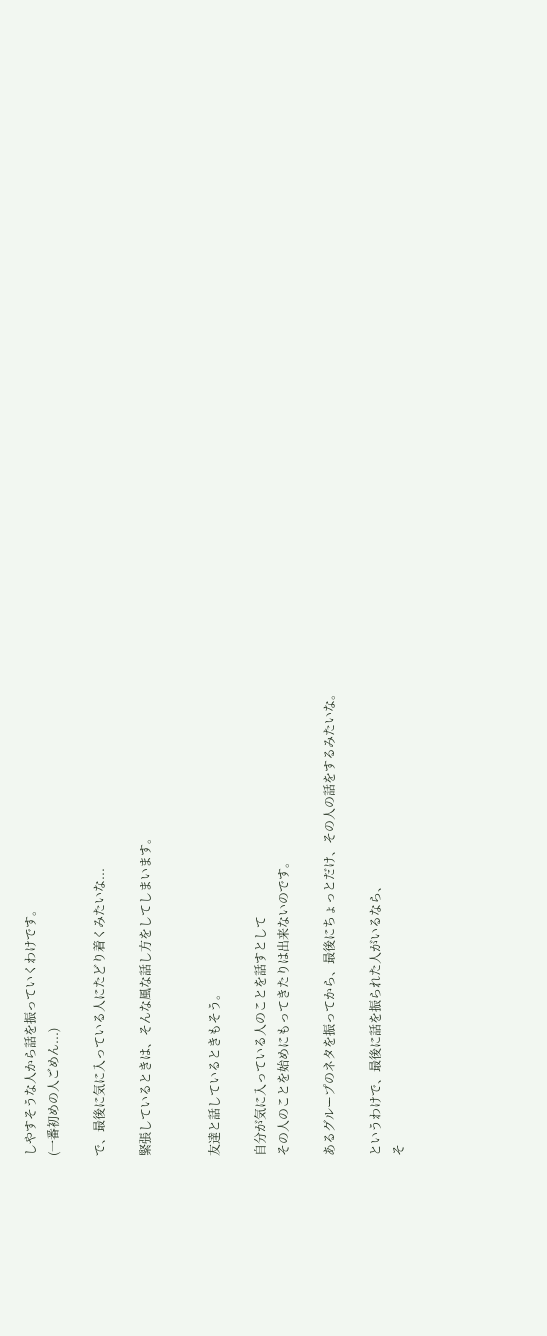しやすそうな人から話を振っていくわけです。
(一番初めの人ごめん...)

で、最後に気に入っている人にたどり着くみたいな...

緊張しているときは、そんな風な話し方をしてしまいます。


友達と話しているときもそう。

自分が気に入っている人のことを話すとして
その人のことを始めにもってきたりは出来ないのです。

あるグループのネタを振ってから、最後にちょっとだけ、その人の話をするみたいな。

というわけで、最後に話を振られた人がいるなら、
そ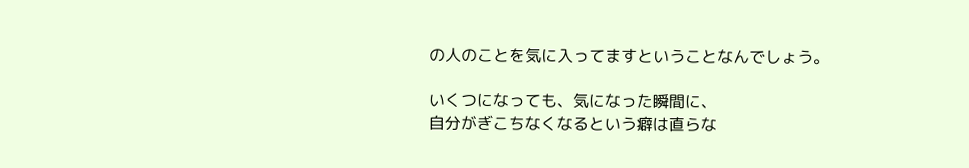の人のことを気に入ってますということなんでしょう。

いくつになっても、気になった瞬間に、
自分がぎこちなくなるという癖は直らな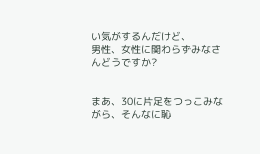い気がするんだけど、
男性、女性に関わらずみなさんどうですか?


まあ、30に片足をつっこみながら、そんなに恥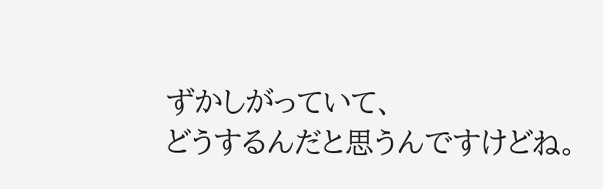ずかしがっていて、
どうするんだと思うんですけどね。